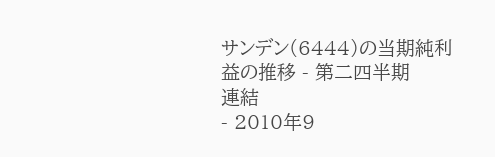サンデン(6444)の当期純利益の推移 - 第二四半期
連結
- 2010年9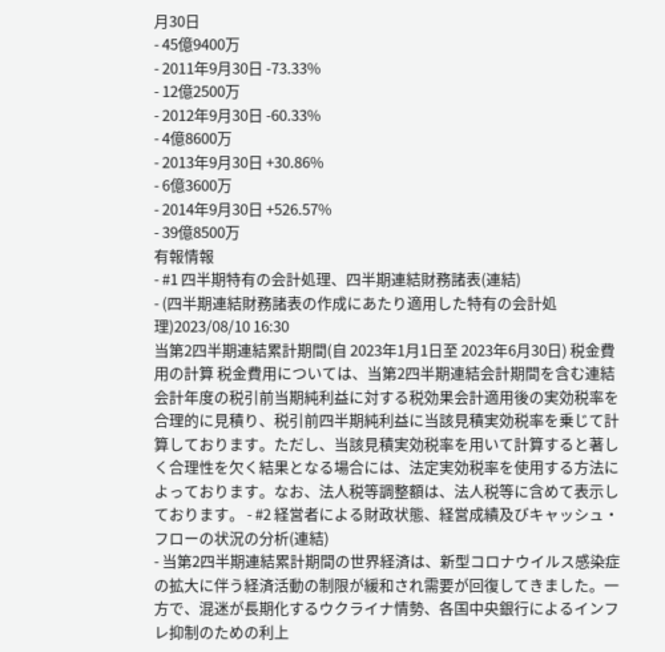月30日
- 45億9400万
- 2011年9月30日 -73.33%
- 12億2500万
- 2012年9月30日 -60.33%
- 4億8600万
- 2013年9月30日 +30.86%
- 6億3600万
- 2014年9月30日 +526.57%
- 39億8500万
有報情報
- #1 四半期特有の会計処理、四半期連結財務諸表(連結)
- (四半期連結財務諸表の作成にあたり適用した特有の会計処理)2023/08/10 16:30
当第2四半期連結累計期間(自 2023年1月1日至 2023年6月30日) 税金費用の計算 税金費用については、当第2四半期連結会計期間を含む連結会計年度の税引前当期純利益に対する税効果会計適用後の実効税率を合理的に見積り、税引前四半期純利益に当該見積実効税率を乗じて計算しております。ただし、当該見積実効税率を用いて計算すると著しく合理性を欠く結果となる場合には、法定実効税率を使用する方法によっております。なお、法人税等調整額は、法人税等に含めて表示しております。 - #2 経営者による財政状態、経営成績及びキャッシュ・フローの状況の分析(連結)
- 当第2四半期連結累計期間の世界経済は、新型コロナウイルス感染症の拡大に伴う経済活動の制限が緩和され需要が回復してきました。一方で、混迷が長期化するウクライナ情勢、各国中央銀行によるインフレ抑制のための利上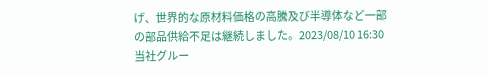げ、世界的な原材料価格の高騰及び半導体など一部の部品供給不足は継続しました。2023/08/10 16:30
当社グルー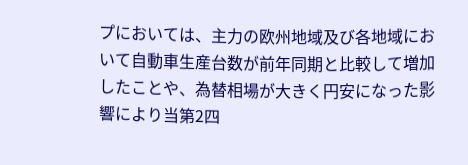プにおいては、主力の欧州地域及び各地域において自動車生産台数が前年同期と比較して増加したことや、為替相場が大きく円安になった影響により当第2四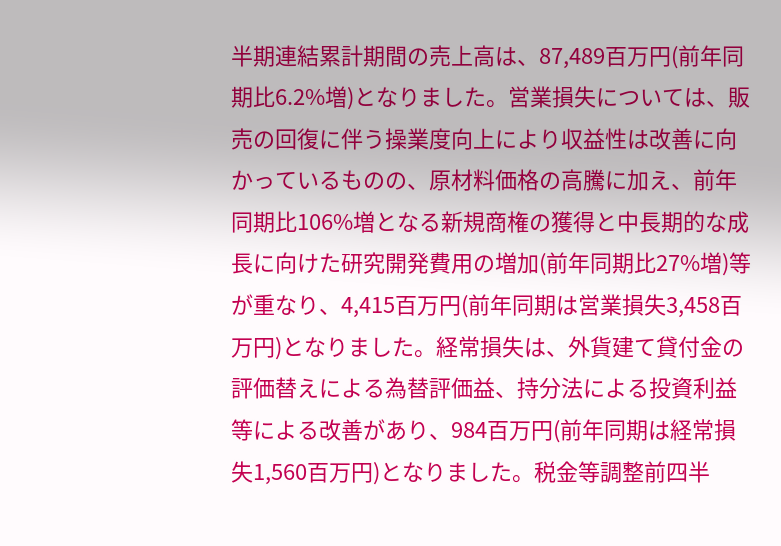半期連結累計期間の売上高は、87,489百万円(前年同期比6.2%増)となりました。営業損失については、販売の回復に伴う操業度向上により収益性は改善に向かっているものの、原材料価格の高騰に加え、前年同期比106%増となる新規商権の獲得と中長期的な成長に向けた研究開発費用の増加(前年同期比27%増)等が重なり、4,415百万円(前年同期は営業損失3,458百万円)となりました。経常損失は、外貨建て貸付金の評価替えによる為替評価益、持分法による投資利益等による改善があり、984百万円(前年同期は経常損失1,560百万円)となりました。税金等調整前四半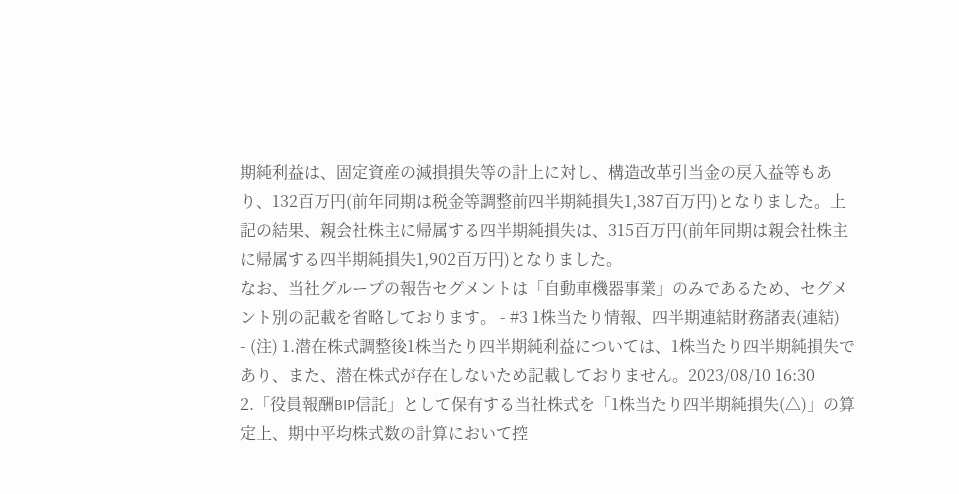期純利益は、固定資産の減損損失等の計上に対し、構造改革引当金の戻入益等もあり、132百万円(前年同期は税金等調整前四半期純損失1,387百万円)となりました。上記の結果、親会社株主に帰属する四半期純損失は、315百万円(前年同期は親会社株主に帰属する四半期純損失1,902百万円)となりました。
なお、当社グループの報告セグメントは「自動車機器事業」のみであるため、セグメント別の記載を省略しております。 - #3 1株当たり情報、四半期連結財務諸表(連結)
- (注) 1.潜在株式調整後1株当たり四半期純利益については、1株当たり四半期純損失であり、また、潜在株式が存在しないため記載しておりません。2023/08/10 16:30
2.「役員報酬BIP信託」として保有する当社株式を「1株当たり四半期純損失(△)」の算定上、期中平均株式数の計算において控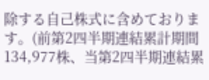除する自己株式に含めております。(前第2四半期連結累計期間134,977株、当第2四半期連結累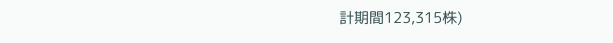計期間123,315株)